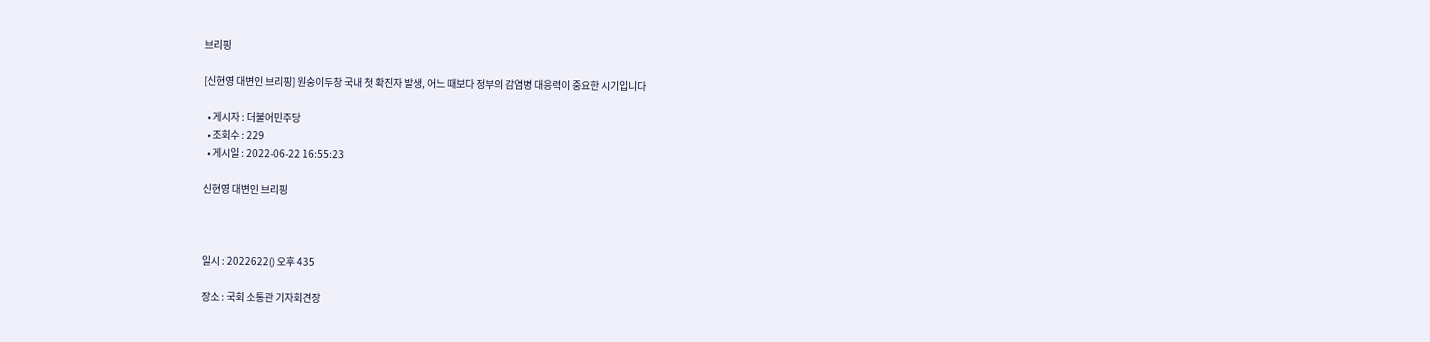브리핑

[신현영 대변인 브리핑] 원숭이두창 국내 첫 확진자 발생, 어느 때보다 정부의 감염병 대응력이 중요한 시기입니다

  • 게시자 : 더불어민주당
  • 조회수 : 229
  • 게시일 : 2022-06-22 16:55:23

신현영 대변인 브리핑



일시 : 2022622() 오후 435

장소 : 국회 소통관 기자회견장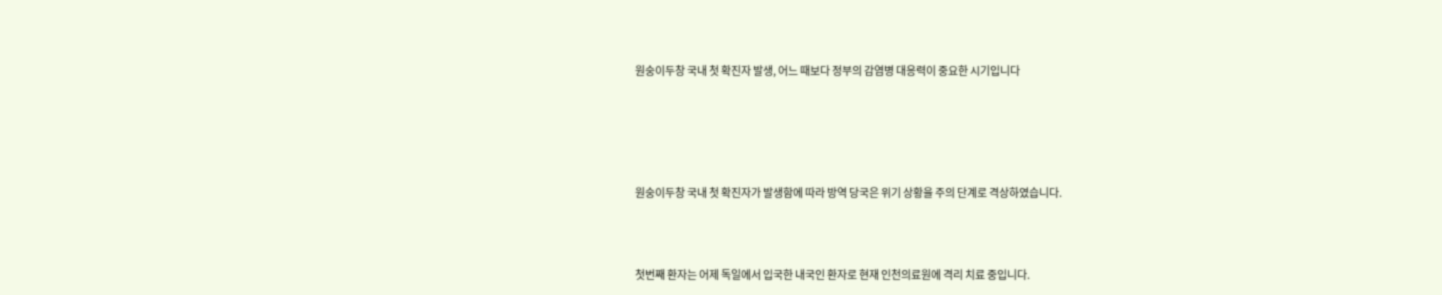원숭이두창 국내 첫 확진자 발생, 어느 때보다 정부의 감염병 대응력이 중요한 시기입니다





원숭이두창 국내 첫 확진자가 발생함에 따라 방역 당국은 위기 상황을 주의 단계로 격상하였습니다.



첫번째 환자는 어제 독일에서 입국한 내국인 환자로 현재 인천의료원에 격리 치료 중입니다.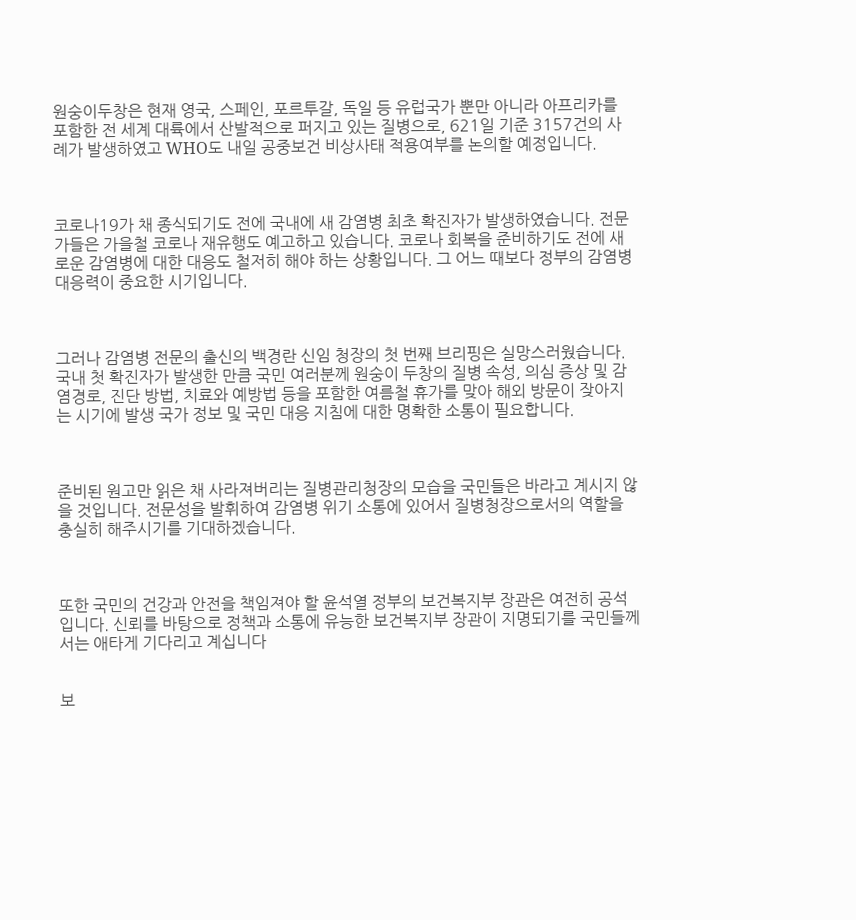원숭이두창은 현재 영국, 스페인, 포르투갈, 독일 등 유럽국가 뿐만 아니라 아프리카를 포함한 전 세계 대륙에서 산발적으로 퍼지고 있는 질병으로, 621일 기준 3157건의 사례가 발생하였고 WHO도 내일 공중보건 비상사태 적용여부를 논의할 예정입니다.



코로나19가 채 종식되기도 전에 국내에 새 감염병 최초 확진자가 발생하였습니다. 전문가들은 가을철 코로나 재유행도 예고하고 있습니다. 코로나 회복을 준비하기도 전에 새로운 감염병에 대한 대응도 철저히 해야 하는 상황입니다. 그 어느 때보다 정부의 감염병 대응력이 중요한 시기입니다.



그러나 감염병 전문의 출신의 백경란 신임 청장의 첫 번째 브리핑은 실망스러웠습니다. 국내 첫 확진자가 발생한 만큼 국민 여러분께 원숭이 두창의 질병 속성, 의심 증상 및 감염경로, 진단 방법, 치료와 예방법 등을 포함한 여름철 휴가를 맞아 해외 방문이 잦아지는 시기에 발생 국가 정보 및 국민 대응 지침에 대한 명확한 소통이 필요합니다.



준비된 원고만 읽은 채 사라져버리는 질병관리청장의 모습을 국민들은 바라고 계시지 않을 것입니다. 전문성을 발휘하여 감염병 위기 소통에 있어서 질병청장으로서의 역할을 충실히 해주시기를 기대하겠습니다.



또한 국민의 건강과 안전을 책임져야 할 윤석열 정부의 보건복지부 장관은 여전히 공석입니다. 신뢰를 바탕으로 정책과 소통에 유능한 보건복지부 장관이 지명되기를 국민들께서는 애타게 기다리고 계십니다


보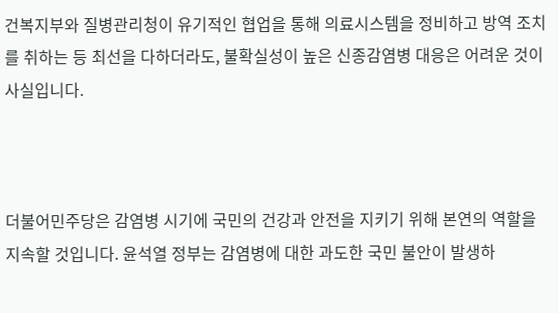건복지부와 질병관리청이 유기적인 협업을 통해 의료시스템을 정비하고 방역 조치를 취하는 등 최선을 다하더라도, 불확실성이 높은 신종감염병 대응은 어려운 것이 사실입니다.



더불어민주당은 감염병 시기에 국민의 건강과 안전을 지키기 위해 본연의 역할을 지속할 것입니다. 윤석열 정부는 감염병에 대한 과도한 국민 불안이 발생하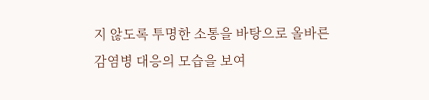지 않도록 투명한 소통을 바탕으로 올바른 감염병 대응의 모습을 보여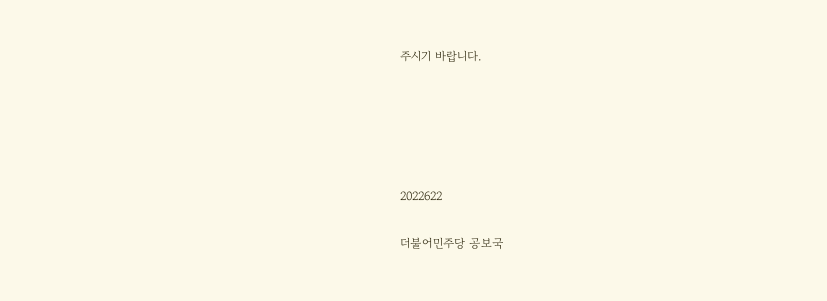주시기 바랍니다.





2022622

더불어민주당 공보국